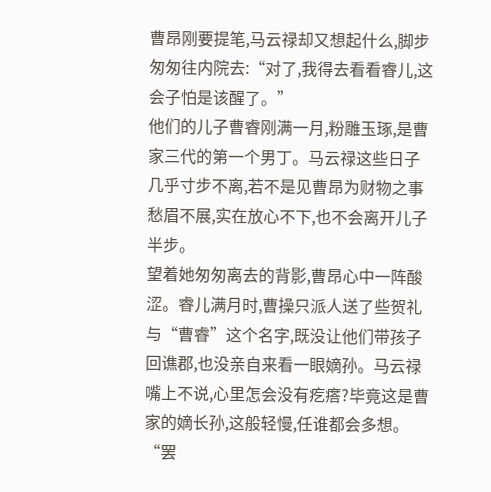曹昂刚要提笔,马云禄却又想起什么,脚步匆匆往内院去:“对了,我得去看看睿儿,这会子怕是该醒了。”
他们的儿子曹睿刚满一月,粉雕玉琢,是曹家三代的第一个男丁。马云禄这些日子几乎寸步不离,若不是见曹昂为财物之事愁眉不展,实在放心不下,也不会离开儿子半步。
望着她匆匆离去的背影,曹昂心中一阵酸涩。睿儿满月时,曹操只派人送了些贺礼与“曹睿”这个名字,既没让他们带孩子回谯郡,也没亲自来看一眼嫡孙。马云禄嘴上不说,心里怎会没有疙瘩?毕竟这是曹家的嫡长孙,这般轻慢,任谁都会多想。
“罢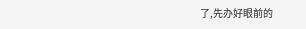了,先办好眼前的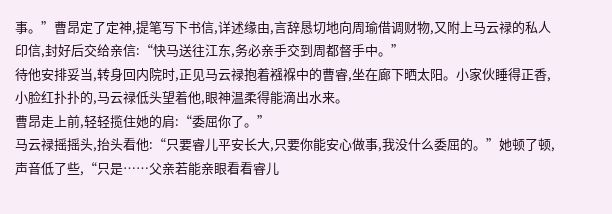事。”曹昂定了定神,提笔写下书信,详述缘由,言辞恳切地向周瑜借调财物,又附上马云禄的私人印信,封好后交给亲信:“快马送往江东,务必亲手交到周都督手中。”
待他安排妥当,转身回内院时,正见马云禄抱着襁褓中的曹睿,坐在廊下晒太阳。小家伙睡得正香,小脸红扑扑的,马云禄低头望着他,眼神温柔得能滴出水来。
曹昂走上前,轻轻揽住她的肩:“委屈你了。”
马云禄摇摇头,抬头看他:“只要睿儿平安长大,只要你能安心做事,我没什么委屈的。”她顿了顿,声音低了些,“只是……父亲若能亲眼看看睿儿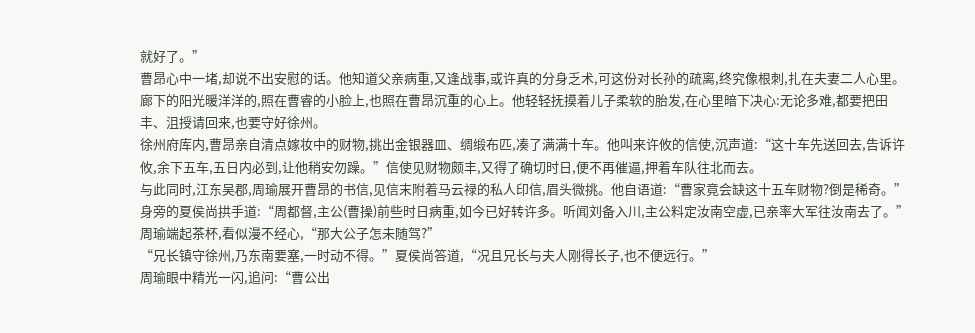就好了。”
曹昂心中一堵,却说不出安慰的话。他知道父亲病重,又逢战事,或许真的分身乏术,可这份对长孙的疏离,终究像根刺,扎在夫妻二人心里。
廊下的阳光暖洋洋的,照在曹睿的小脸上,也照在曹昂沉重的心上。他轻轻抚摸着儿子柔软的胎发,在心里暗下决心:无论多难,都要把田丰、沮授请回来,也要守好徐州。
徐州府库内,曹昂亲自清点嫁妆中的财物,挑出金银器皿、绸缎布匹,凑了满满十车。他叫来许攸的信使,沉声道:“这十车先送回去,告诉许攸,余下五车,五日内必到,让他稍安勿躁。”信使见财物颇丰,又得了确切时日,便不再催逼,押着车队往北而去。
与此同时,江东吴郡,周瑜展开曹昂的书信,见信末附着马云禄的私人印信,眉头微挑。他自语道:“曹家竟会缺这十五车财物?倒是稀奇。”
身旁的夏侯尚拱手道:“周都督,主公(曹操)前些时日病重,如今已好转许多。听闻刘备入川,主公料定汝南空虚,已亲率大军往汝南去了。”
周瑜端起茶杯,看似漫不经心,“那大公子怎未随驾?”
“兄长镇守徐州,乃东南要塞,一时动不得。”夏侯尚答道,“况且兄长与夫人刚得长子,也不便远行。”
周瑜眼中精光一闪,追问:“曹公出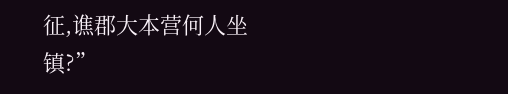征,谯郡大本营何人坐镇?”